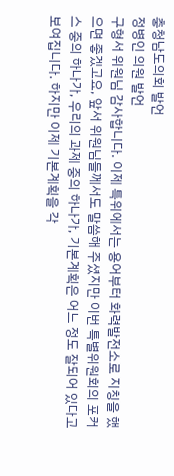충청남도의회 발언
정병인 의원 발언
구형서 위원님 감사합니다. 이제 특위에서는 용어부터 화력발전소로 지칭을 했으면 좋겠고요, 앞서 위원님들께서도 말씀해 주셨지만 이번 특별위원회의 포커스 중의 하나가, 우리의 과제 중의 하나가, 기본계획은 어느 정도 잘되어 있다고 보여집니다. 하지만 이제 기본계획을 각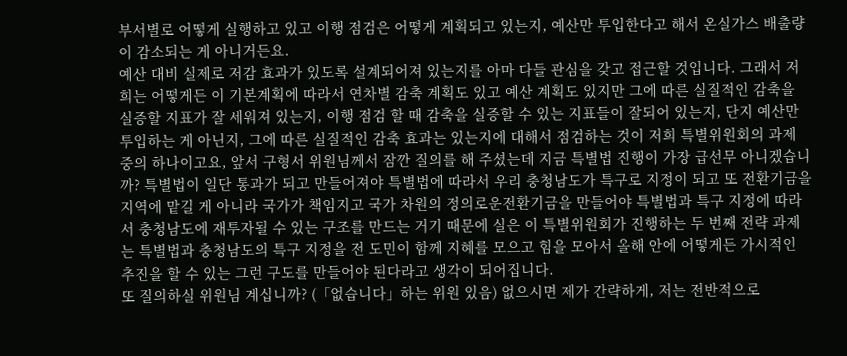부서별로 어떻게 실행하고 있고 이행 점검은 어떻게 계획되고 있는지, 예산만 투입한다고 해서 온실가스 배출량이 감소되는 게 아니거든요.
예산 대비 실제로 저감 효과가 있도록 설계되어져 있는지를 아마 다들 관심을 갖고 접근할 것입니다. 그래서 저희는 어떻게든 이 기본계획에 따라서 연차별 감축 계획도 있고 예산 계획도 있지만 그에 따른 실질적인 감축을 실증할 지표가 잘 세워져 있는지, 이행 점검 할 때 감축을 실증할 수 있는 지표들이 잘되어 있는지, 단지 예산만 투입하는 게 아닌지, 그에 따른 실질적인 감축 효과는 있는지에 대해서 점검하는 것이 저희 특별위원회의 과제 중의 하나이고요, 앞서 구형서 위원님께서 잠깐 질의를 해 주셨는데 지금 특별법 진행이 가장 급선무 아니겠습니까? 특별법이 일단 통과가 되고 만들어져야 특별법에 따라서 우리 충청남도가 특구로 지정이 되고 또 전환기금을 지역에 맡길 게 아니라 국가가 책임지고 국가 차원의 정의로운전환기금을 만들어야 특별법과 특구 지정에 따라서 충청남도에 재투자될 수 있는 구조를 만드는 거기 때문에 실은 이 특별위원회가 진행하는 두 번째 전략 과제는 특별법과 충청남도의 특구 지정을 전 도민이 함께 지혜를 모으고 힘을 모아서 올해 안에 어떻게든 가시적인 추진을 할 수 있는 그런 구도를 만들어야 된다라고 생각이 되어집니다.
또 질의하실 위원님 계십니까? (「없습니다」하는 위원 있음) 없으시면 제가 간략하게, 저는 전반적으로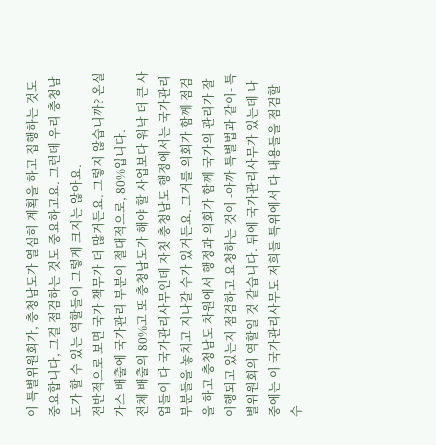이 특별위원회가, 충청남도가 열심히 계획을 하고 집행하는 것도 중요합니다, 그걸 점검하는 것도 중요하고요. 그런데 우리 충청남도가 할 수 있는 역할들이 그렇게 크지는 않아요.
전반적으로 보면 국가 책무가 더 많거든요. 그렇지 않습니까? 온실가스 배출에 국가관리 부분이 절대적으로, 80%입니다.
전체 배출의 80%고 또 충청남도가 해야 할 사업보다 워낙 더 큰 사업들이 다 국가관리사무인데 자칫 충청남도 행정에서는 국가관리 부분들을 놓치고 지나갈 수가 있거든요. 그거를 의회가 함께 점검을 하고 충청남도 차원에서 행정과 의회가 함께 국가의 관리가 잘 이행되고 있는지 점검하고 요청하는 것이 -아까 특별법과 같이- 특별위원회의 역할일 것 같습니다. 뒤에 국가관리사무가 있는데 나중에는 이 국가관리사무도 저희들 특위에서 다 내용들을 점검할 수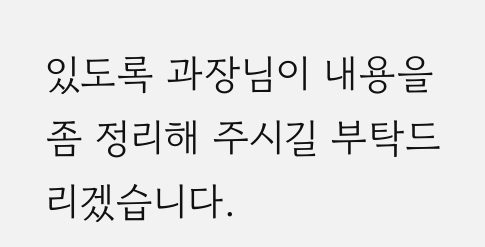있도록 과장님이 내용을 좀 정리해 주시길 부탁드리겠습니다.